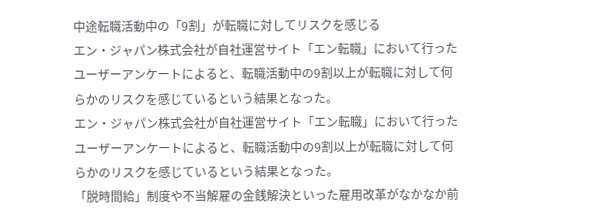中途転職活動中の「9割」が転職に対してリスクを感じる
エン・ジャパン株式会社が自社運営サイト「エン転職」において行ったユーザーアンケートによると、転職活動中の9割以上が転職に対して何らかのリスクを感じているという結果となった。
エン・ジャパン株式会社が自社運営サイト「エン転職」において行ったユーザーアンケートによると、転職活動中の9割以上が転職に対して何らかのリスクを感じているという結果となった。
「脱時間給」制度や不当解雇の金銭解決といった雇用改革がなかなか前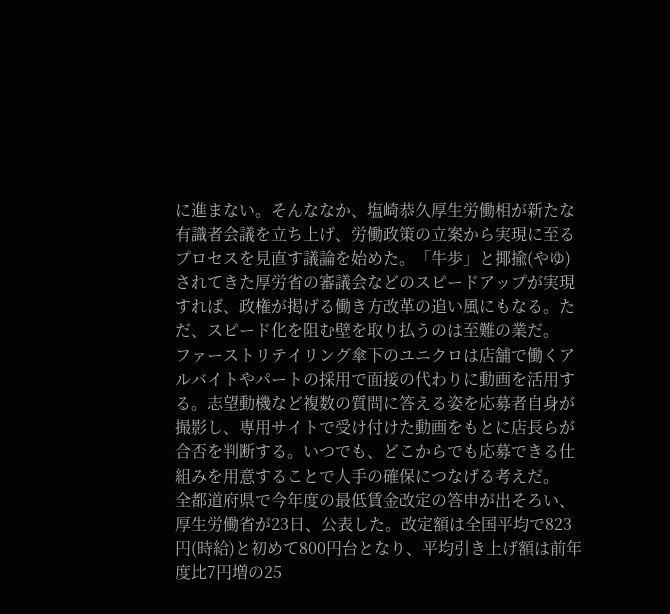に進まない。そんななか、塩崎恭久厚生労働相が新たな有識者会議を立ち上げ、労働政策の立案から実現に至るプロセスを見直す議論を始めた。「牛歩」と揶揄(やゆ)されてきた厚労省の審議会などのスピードアップが実現すれば、政権が掲げる働き方改革の追い風にもなる。ただ、スピード化を阻む壁を取り払うのは至難の業だ。
ファーストリテイリング傘下のユニクロは店舗で働くアルバイトやパートの採用で面接の代わりに動画を活用する。志望動機など複数の質問に答える姿を応募者自身が撮影し、専用サイトで受け付けた動画をもとに店長らが合否を判断する。いつでも、どこからでも応募できる仕組みを用意することで人手の確保につなげる考えだ。
全都道府県で今年度の最低賃金改定の答申が出そろい、厚生労働省が23日、公表した。改定額は全国平均で823円(時給)と初めて800円台となり、平均引き上げ額は前年度比7円増の25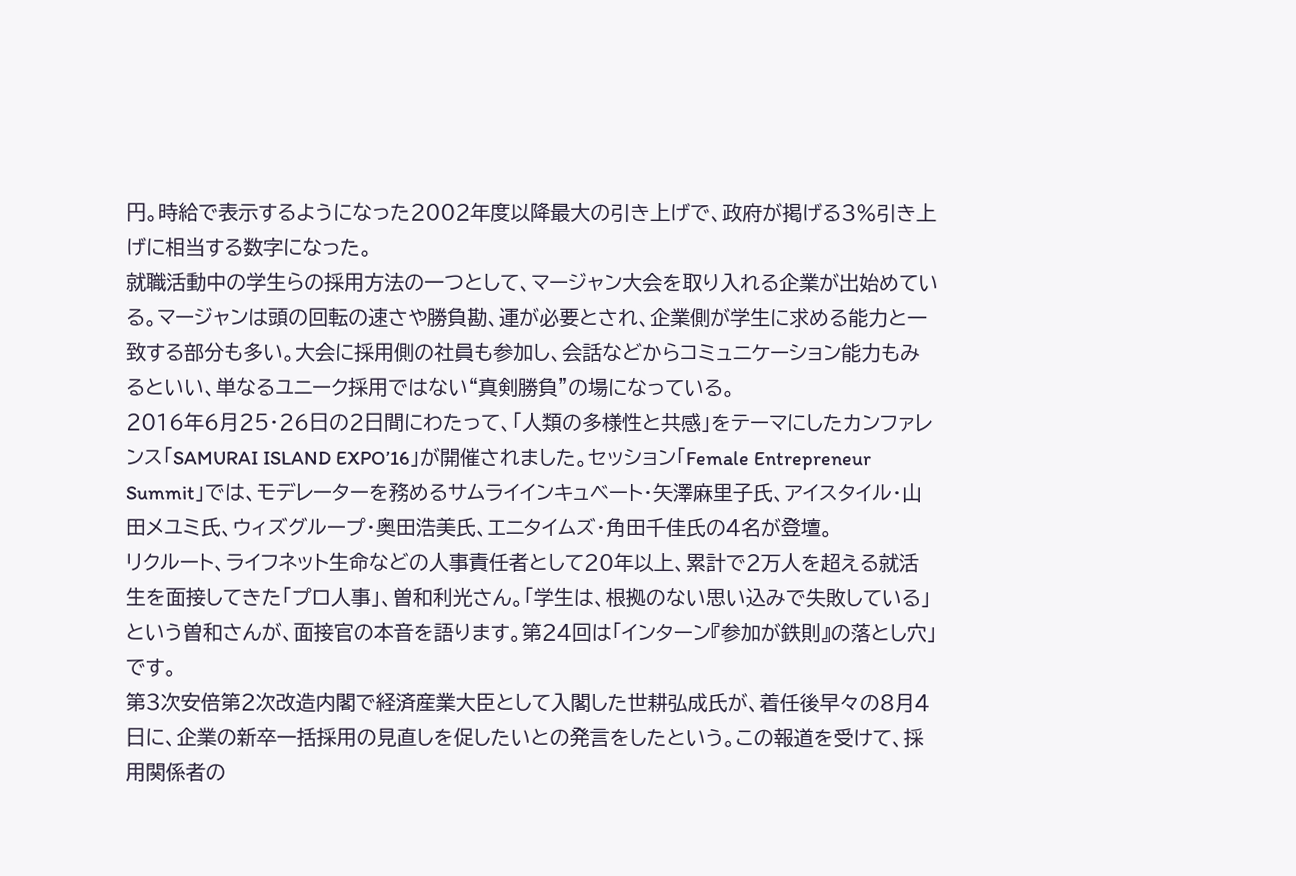円。時給で表示するようになった2002年度以降最大の引き上げで、政府が掲げる3%引き上げに相当する数字になった。
就職活動中の学生らの採用方法の一つとして、マージャン大会を取り入れる企業が出始めている。マージャンは頭の回転の速さや勝負勘、運が必要とされ、企業側が学生に求める能力と一致する部分も多い。大会に採用側の社員も参加し、会話などからコミュニケーション能力もみるといい、単なるユニーク採用ではない“真剣勝負”の場になっている。
2016年6月25・26日の2日間にわたって、「人類の多様性と共感」をテーマにしたカンファレンス「SAMURAI ISLAND EXPO’16」が開催されました。セッション「Female Entrepreneur Summit」では、モデレーターを務めるサムライインキュベート・矢澤麻里子氏、アイスタイル・山田メユミ氏、ウィズグループ・奥田浩美氏、エニタイムズ・角田千佳氏の4名が登壇。
リクルート、ライフネット生命などの人事責任者として20年以上、累計で2万人を超える就活生を面接してきた「プロ人事」、曽和利光さん。「学生は、根拠のない思い込みで失敗している」という曽和さんが、面接官の本音を語ります。第24回は「インターン『参加が鉄則』の落とし穴」です。
第3次安倍第2次改造内閣で経済産業大臣として入閣した世耕弘成氏が、着任後早々の8月4日に、企業の新卒一括採用の見直しを促したいとの発言をしたという。この報道を受けて、採用関係者の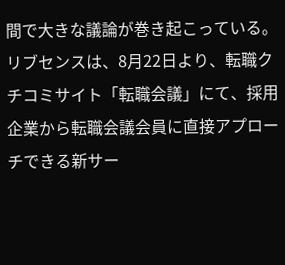間で大きな議論が巻き起こっている。
リブセンスは、8月22日より、転職クチコミサイト「転職会議」にて、採用企業から転職会議会員に直接アプローチできる新サー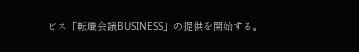ビス「転職会議BUSINESS」の提供を開始する。